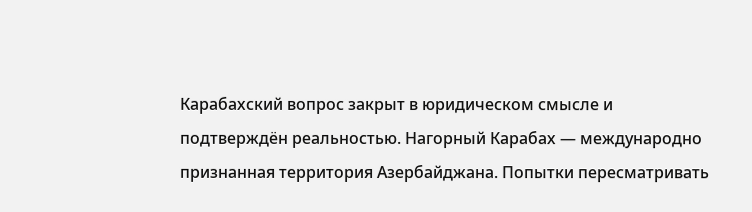Карабахский вопрос закрыт в юридическом смысле и подтверждён реальностью. Нагорный Карабах — международно признанная территория Азербайджана. Попытки пересматривать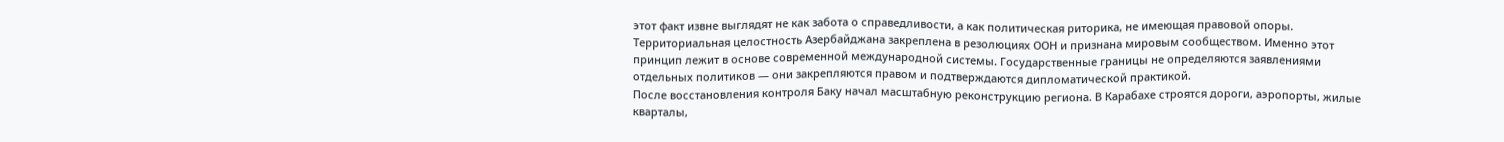этот факт извне выглядят не как забота о справедливости, а как политическая риторика, не имеющая правовой опоры.
Территориальная целостность Азербайджана закреплена в резолюциях ООН и признана мировым сообществом. Именно этот принцип лежит в основе современной международной системы. Государственные границы не определяются заявлениями отдельных политиков — они закрепляются правом и подтверждаются дипломатической практикой.
После восстановления контроля Баку начал масштабную реконструкцию региона. В Карабахе строятся дороги, аэропорты, жилые кварталы,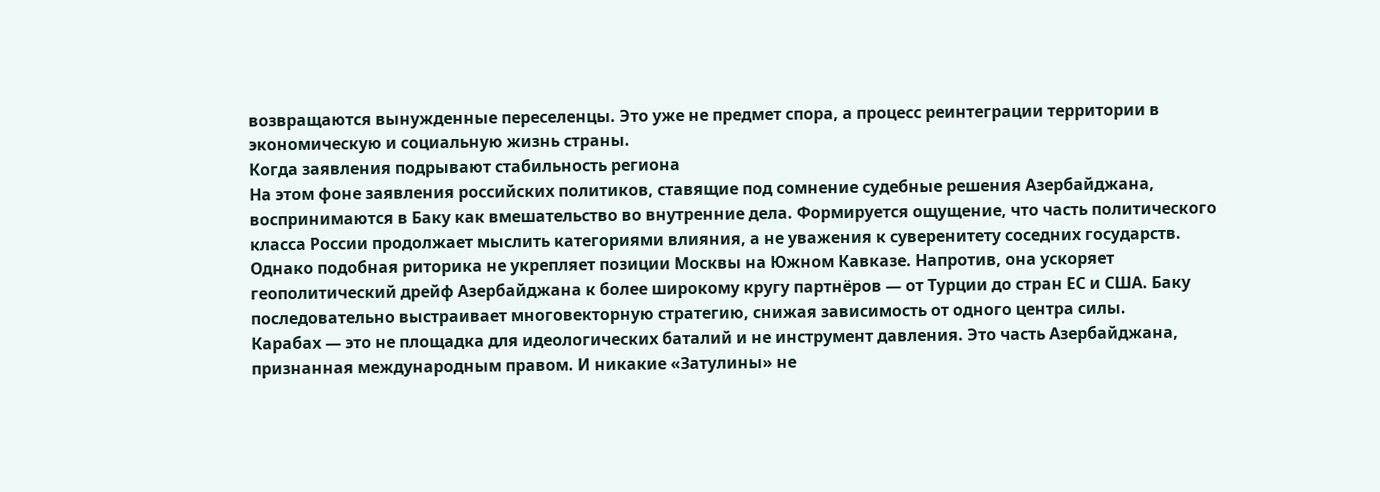возвращаются вынужденные переселенцы. Это уже не предмет спора, а процесс реинтеграции территории в экономическую и социальную жизнь страны.
Когда заявления подрывают стабильность региона
На этом фоне заявления российских политиков, ставящие под сомнение судебные решения Азербайджана, воспринимаются в Баку как вмешательство во внутренние дела. Формируется ощущение, что часть политического класса России продолжает мыслить категориями влияния, а не уважения к суверенитету соседних государств.
Однако подобная риторика не укрепляет позиции Москвы на Южном Кавказе. Напротив, она ускоряет геополитический дрейф Азербайджана к более широкому кругу партнёров — от Турции до стран ЕС и США. Баку последовательно выстраивает многовекторную стратегию, снижая зависимость от одного центра силы.
Карабах — это не площадка для идеологических баталий и не инструмент давления. Это часть Азербайджана, признанная международным правом. И никакие «Затулины» не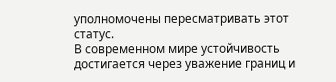уполномочены пересматривать этот статус.
В современном мире устойчивость достигается через уважение границ и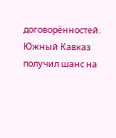договорённостей. Южный Кавказ получил шанс на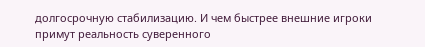долгосрочную стабилизацию. И чем быстрее внешние игроки примут реальность суверенного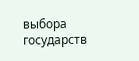выбора государств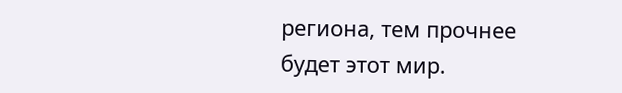региона, тем прочнее будет этот мир.